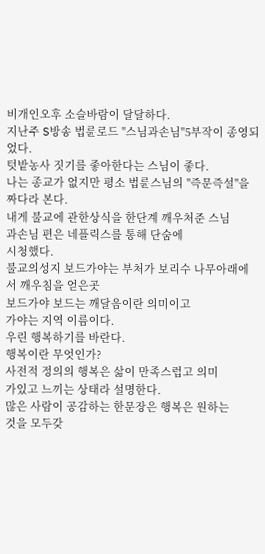비개인오후 소슬바람이 달달하다.
지난주 S방송 법륜로드 "스님과손님"5부작이 종영되었다.
텃밭농사 짓기를 좋아한다는 스님이 좋다.
나는 종교가 없지만 평소 법륜스님의 "즉문즉설"을 짜다라 본다.
내게 불교에 관한상식을 한단계 깨우처준 스님
과손님 편은 네플릭스를 통해 단숨에
시청했다.
불교의성지 보드가야는 부처가 보리수 나무아래에서 깨우침을 얻은곳
보드가야 보드는 깨달음이란 의미이고
가야는 지역 이름이다.
우린 행복하기를 바란다.
행복이란 무엇인가?
사전적 정의의 행복은 삶이 만족스럽고 의미
가있고 느끼는 상태라 설명한다.
많은 사람이 공감하는 한문장은 행복은 원하는
것을 모두갖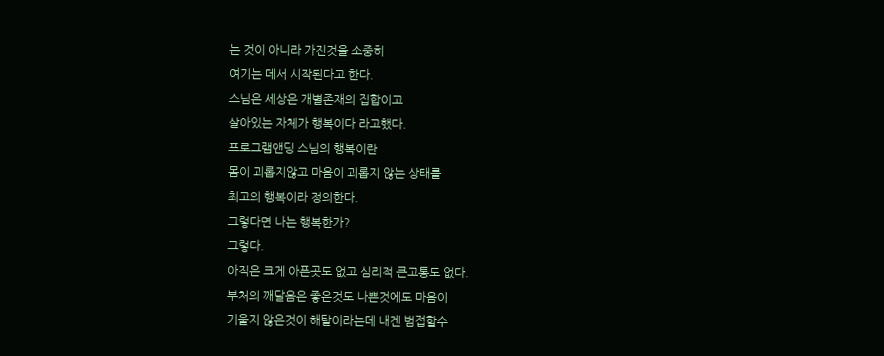는 것이 아니라 가진것을 소중히
여기는 데서 시작된다고 한다.
스님은 세상은 개별존재의 집합이고
살아있는 자체가 행복이다 라고했다.
프로그램앤딩 스님의 행복이란
몸이 괴롭지않고 마음이 괴롭지 않는 상태를
최고의 행복이라 정의한다.
그렇다면 나는 행복한가?
그렇다.
아직은 크게 아픈곳도 없고 심리적 큰고통도 없다.
부처의 깨달음은 좋은것도 나쁜것에도 마음이
기울지 않은것이 해탈이라는데 내겐 범접할수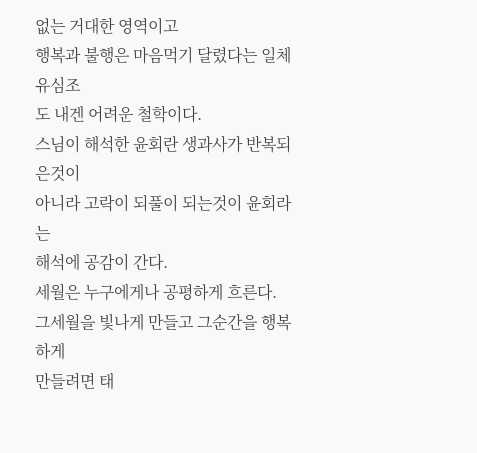없는 거대한 영역이고
행복과 불행은 마음먹기 달렸다는 일체유심조
도 내겐 어려운 철학이다.
스님이 해석한 윤회란 생과사가 반복되은것이
아니라 고락이 되풀이 되는것이 윤회라는
해석에 공감이 간다.
세월은 누구에게나 공평하게 흐른다.
그세월을 빛나게 만들고 그순간을 행복하게
만들려면 태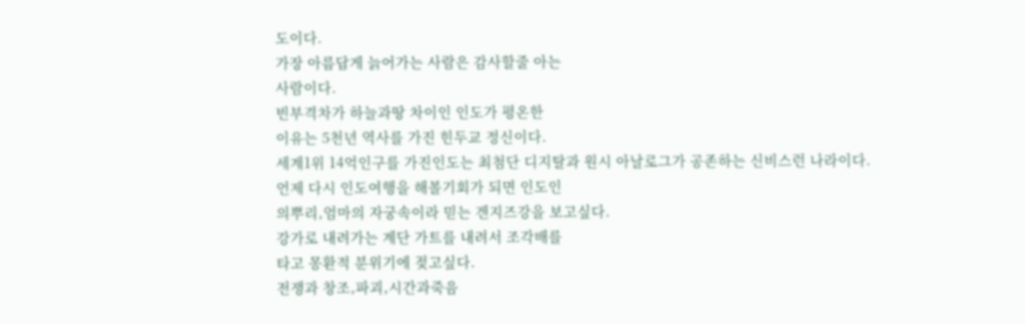도이다.
가장 아름답게 늙어가는 사람은 감사할줄 아는
사람이다.
빈부격차가 하늘과땅 차이인 인도가 평온한
이유는 5천년 역사를 가진 힌두교 정신이다.
세계1위 14억인구를 가진인도는 최첨단 디지탈과 원시 아날로그가 공존하는 신비스런 나라이다.
언제 다시 인도여행을 해볼기회가 되면 인도인
의뿌리,엄마의 자궁속이라 믿는 겐지즈강을 보고싶다.
강가로 내려가는 계단 가트를 내려서 조각배를
타고 몽환적 분위기에 젖고싶다.
전쟁과 창조,파괴,시간과죽음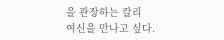을 관장하는 칼리
여신을 만나고 싶다.